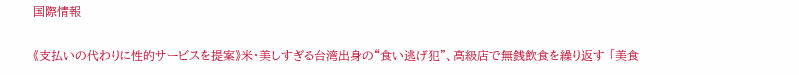国際情報

《支払いの代わりに性的サービスを提案》米・美しすぎる台湾出身の“食い逃げ犯”、高級店で無銭飲食を繰り返す 「美食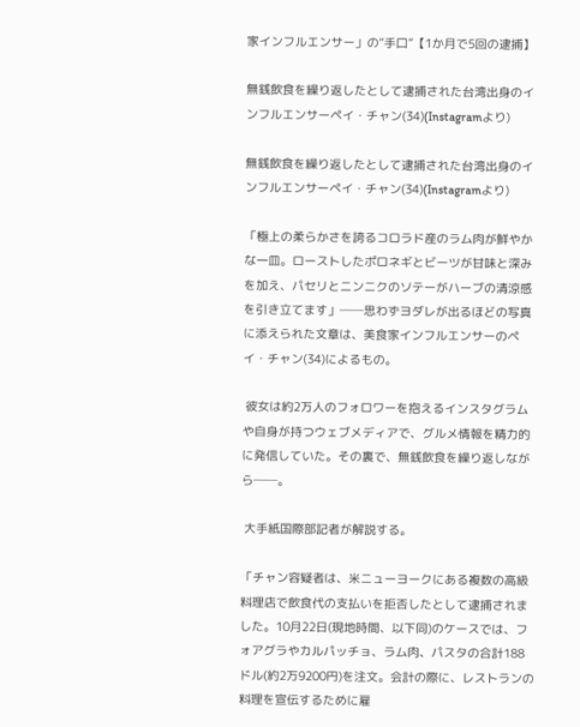家インフルエンサー」の“手口”【1か月で5回の逮捕】

無銭飲食を繰り返したとして逮捕された台湾出身のインフルエンサーペイ・チャン(34)(Instagramより)

無銭飲食を繰り返したとして逮捕された台湾出身のインフルエンサーペイ・チャン(34)(Instagramより)

「極上の柔らかさを誇るコロラド産のラム肉が鮮やかな一皿。ローストしたポロネギとビーツが甘味と深みを加え、パセリとニンニクのソテーがハーブの清涼感を引き立てます」──思わずヨダレが出るほどの写真に添えられた文章は、美食家インフルエンサーのペイ・チャン(34)によるもの。

 彼女は約2万人のフォロワーを抱えるインスタグラムや自身が持つウェブメディアで、グルメ情報を精力的に発信していた。その裏で、無銭飲食を繰り返しながら──。

 大手紙国際部記者が解説する。

「チャン容疑者は、米ニューヨークにある複数の高級料理店で飲食代の支払いを拒否したとして逮捕されました。10月22日(現地時間、以下同)のケースでは、フォアグラやカルパッチョ、ラム肉、パスタの合計188ドル(約2万9200円)を注文。会計の際に、レストランの料理を宣伝するために雇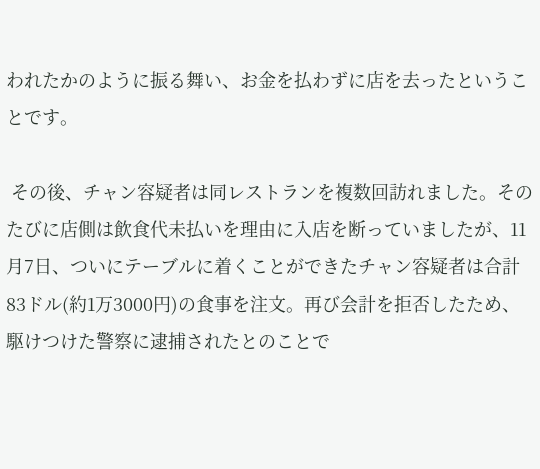われたかのように振る舞い、お金を払わずに店を去ったということです。

 その後、チャン容疑者は同レストランを複数回訪れました。そのたびに店側は飲食代未払いを理由に入店を断っていましたが、11月7日、ついにテーブルに着くことができたチャン容疑者は合計83ドル(約1万3000円)の食事を注文。再び会計を拒否したため、駆けつけた警察に逮捕されたとのことで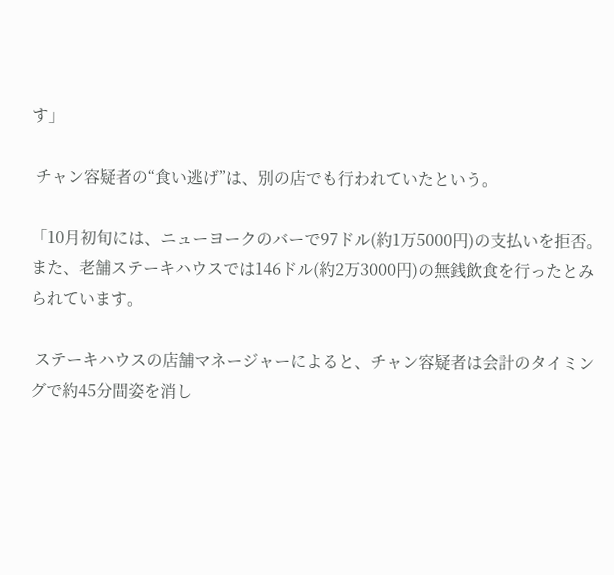す」

 チャン容疑者の“食い逃げ”は、別の店でも行われていたという。

「10月初旬には、ニューヨークのバーで97ドル(約1万5000円)の支払いを拒否。また、老舗ステーキハウスでは146ドル(約2万3000円)の無銭飲食を行ったとみられています。

 ステーキハウスの店舗マネージャーによると、チャン容疑者は会計のタイミングで約45分間姿を消し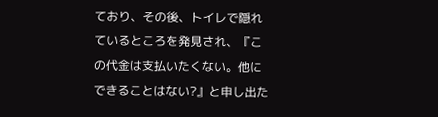ており、その後、トイレで隠れているところを発見され、『この代金は支払いたくない。他にできることはない?』と申し出た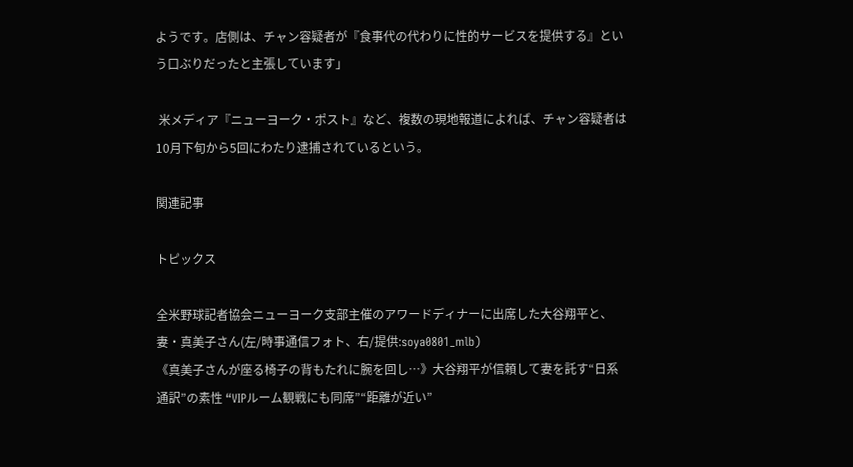ようです。店側は、チャン容疑者が『食事代の代わりに性的サービスを提供する』という口ぶりだったと主張しています」

 米メディア『ニューヨーク・ポスト』など、複数の現地報道によれば、チャン容疑者は10月下旬から5回にわたり逮捕されているという。

関連記事

トピックス

全米野球記者協会ニューヨーク支部主催のアワードディナーに出席した大谷翔平と、妻・真美子さん(左/時事通信フォト、右/提供:soya0801_mlb)
《真美子さんが座る椅子の背もたれに腕を回し…》大谷翔平が信頼して妻を託す“日系通訳”の素性 “VIPルーム観戦にも同席”“距離が近い”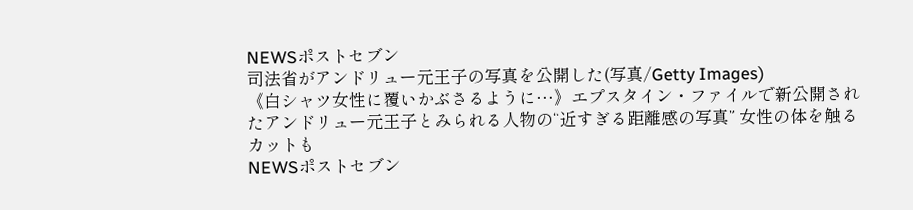NEWSポストセブン
司法省がアンドリュー元王子の写真を公開した(写真/Getty Images)
《白シャツ女性に覆いかぶさるように…》エプスタイン・ファイルで新公開されたアンドリュー元王子とみられる人物の“近すぎる距離感の写真” 女性の体を触るカットも
NEWSポストセブン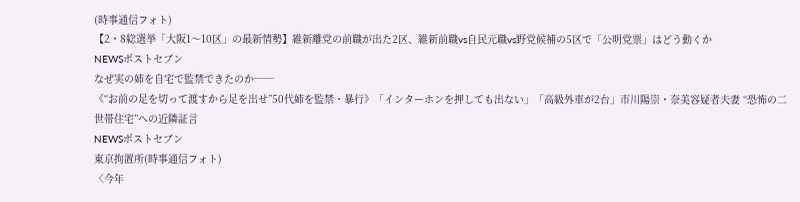(時事通信フォト)
【2・8総選挙「大阪1〜10区」の最新情勢】維新離党の前職が出た2区、維新前職vs自民元職vs野党候補の5区で「公明党票」はどう動くか
NEWSポストセブン
なぜ実の姉を自宅で監禁できたのか──
《“お前の足を切って渡すから足を出せ”50代姉を監禁・暴行》「インターホンを押しても出ない」「高級外車が2台」市川陽崇・奈美容疑者夫妻 “恐怖の二世帯住宅”への近隣証言
NEWSポストセブン
東京拘置所(時事通信フォト)
〈今年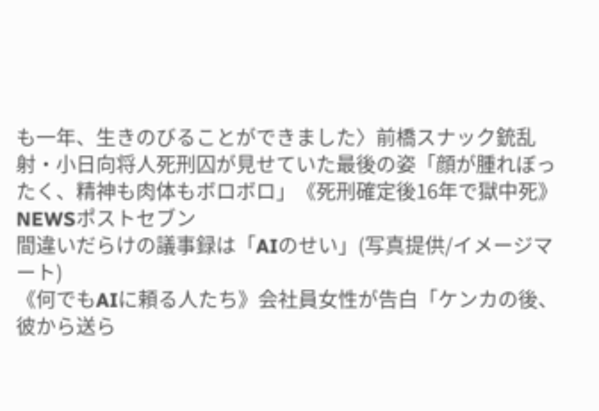も一年、生きのびることができました〉前橋スナック銃乱射・小日向将人死刑囚が見せていた最後の姿「顔が腫れぼったく、精神も肉体もボロボロ」《死刑確定後16年で獄中死》
NEWSポストセブン
間違いだらけの議事録は「AIのせい」(写真提供/イメージマート)
《何でもAIに頼る人たち》会社員女性が告白「ケンカの後、彼から送ら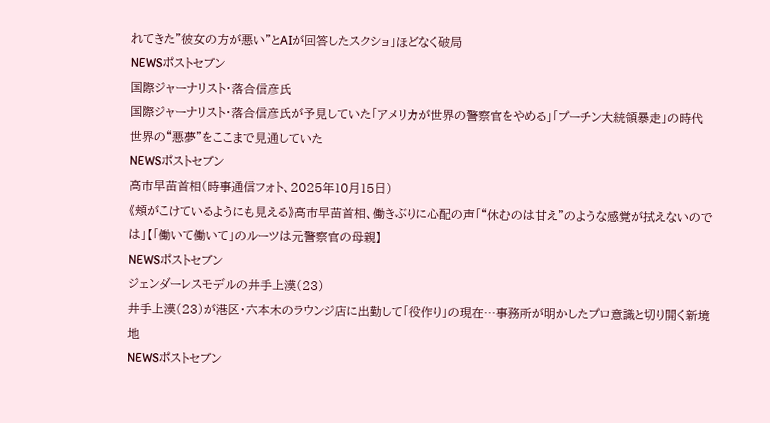れてきた”彼女の方が悪い”とAIが回答したスクショ」ほどなく破局
NEWSポストセブン
国際ジャーナリスト・落合信彦氏
国際ジャーナリスト・落合信彦氏が予見していた「アメリカが世界の警察官をやめる」「プーチン大統領暴走」の時代 世界の“悪夢”をここまで見通していた
NEWSポストセブン
高市早苗首相(時事通信フォト、2025年10月15日)
《頬がこけているようにも見える》高市早苗首相、働きぶりに心配の声「“休むのは甘え”のような感覚が拭えないのでは」【「働いて働いて」のルーツは元警察官の母親】
NEWSポストセブン
ジェンダーレスモデルの井手上漠(23)
井手上漠(23)が港区・六本木のラウンジ店に出勤して「役作り」の現在…事務所が明かしたプロ意識と切り開く新境地
NEWSポストセブン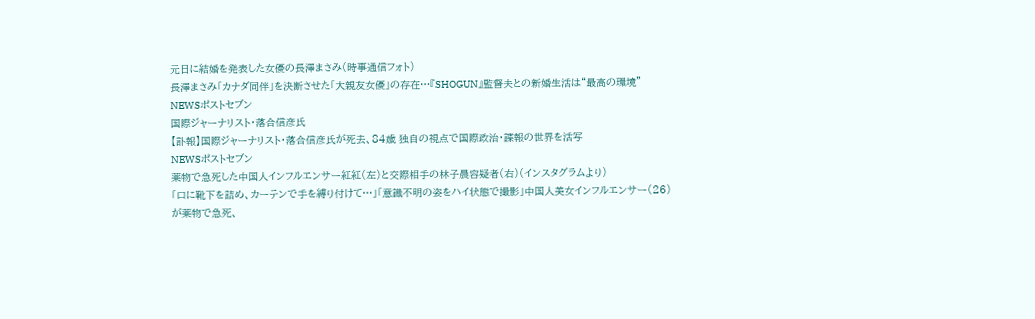元日に結婚を発表した女優の長澤まさみ(時事通信フォト)
長澤まさみ「カナダ同伴」を決断させた「大親友女優」の存在…『SHOGUN』監督夫との新婚生活は“最高の環境”
NEWSポストセブン
国際ジャーナリスト・落合信彦氏
【訃報】国際ジャーナリスト・落合信彦氏が死去、84歳 独自の視点で国際政治・諜報の世界を活写
NEWSポストセブン
薬物で急死した中国人インフルエンサー紅紅(左)と交際相手の林子晨容疑者(右)(インスタグラムより)
「口に靴下を詰め、カーテンで手を縛り付けて…」「意識不明の姿をハイ状態で撮影」中国人美女インフルエンサー(26)が薬物で急死、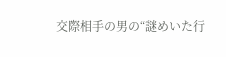交際相手の男の“謎めいた行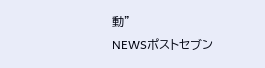動”
NEWSポストセブン